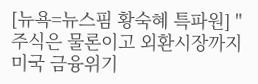[뉴욕=뉴스핌 황숙혜 특파원] "주식은 물론이고 외환시장까지 미국 금융위기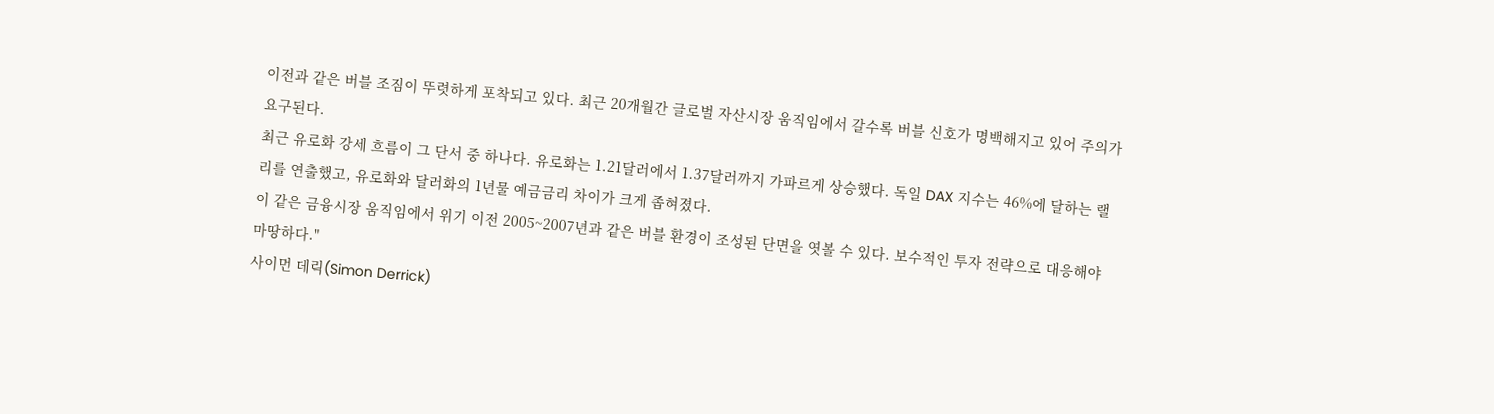이전과 같은 버블 조짐이 뚜렷하게 포착되고 있다. 최근 20개월간 글로벌 자산시장 움직임에서 갈수록 버블 신호가 명백해지고 있어 주의가 요구된다.
최근 유로화 강세 흐름이 그 단서 중 하나다. 유로화는 1.21달러에서 1.37달러까지 가파르게 상승했다. 독일 DAX 지수는 46%에 달하는 랠리를 연출했고, 유로화와 달러화의 1년물 예금금리 차이가 크게 좁혀졌다.
이 같은 금융시장 움직임에서 위기 이전 2005~2007년과 같은 버블 환경이 조성된 단면을 엿볼 수 있다. 보수적인 투자 전략으로 대응해야 마땅하다."
사이먼 데릭(Simon Derrick)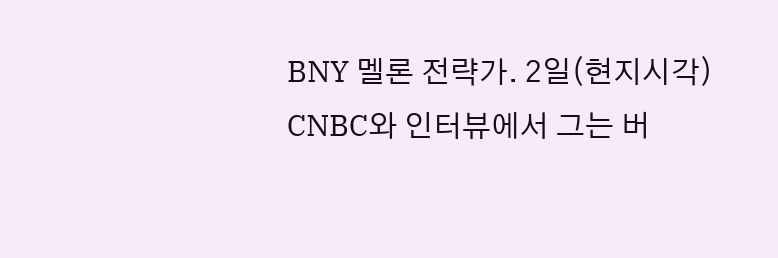BNY 멜론 전략가. 2일(현지시각) CNBC와 인터뷰에서 그는 버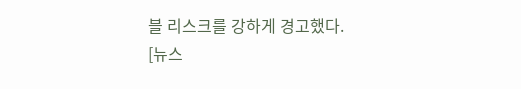블 리스크를 강하게 경고했다.
[뉴스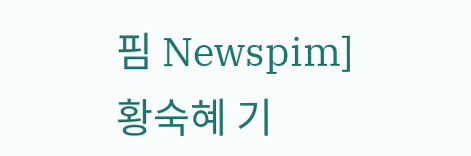핌 Newspim] 황숙혜 기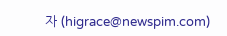자 (higrace@newspim.com)